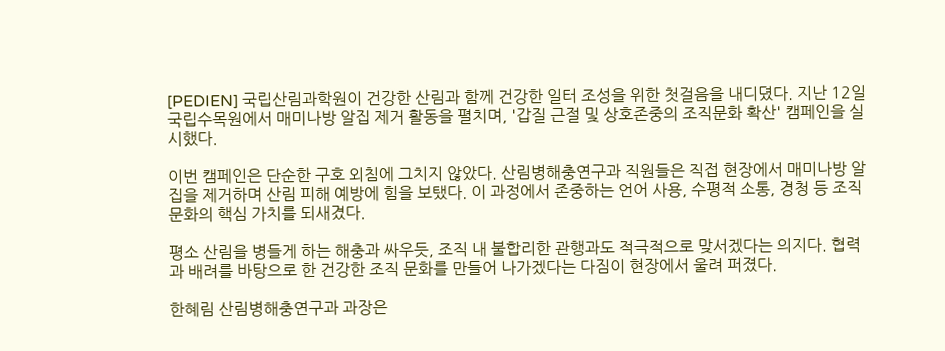[PEDIEN] 국립산림과학원이 건강한 산림과 함께 건강한 일터 조성을 위한 첫걸음을 내디뎠다. 지난 12일 국립수목원에서 매미나방 알집 제거 활동을 펼치며, '갑질 근절 및 상호존중의 조직문화 확산' 캠페인을 실시했다.

이번 캠페인은 단순한 구호 외침에 그치지 않았다. 산림병해충연구과 직원들은 직접 현장에서 매미나방 알집을 제거하며 산림 피해 예방에 힘을 보탰다. 이 과정에서 존중하는 언어 사용, 수평적 소통, 경청 등 조직 문화의 핵심 가치를 되새겼다.

평소 산림을 병들게 하는 해충과 싸우듯, 조직 내 불합리한 관행과도 적극적으로 맞서겠다는 의지다. 협력과 배려를 바탕으로 한 건강한 조직 문화를 만들어 나가겠다는 다짐이 현장에서 울려 퍼졌다.

한혜림 산림병해충연구과 과장은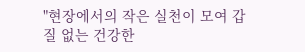"현장에서의 작은 실천이 모여 갑질 없는 건강한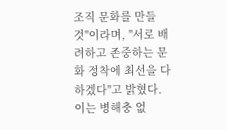조직 문화를 만들 것"이라며, "서로 배려하고 존중하는 문화 정착에 최선을 다하겠다"고 밝혔다. 이는 병해충 없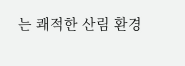는 쾌적한 산림 환경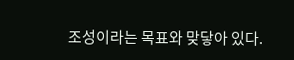조성이라는 목표와 맞닿아 있다.